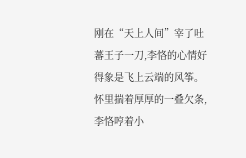刚在“天上人间”宰了吐蕃王子一刀,李恪的心情好得象是飞上云端的风筝。
怀里揣着厚厚的一叠欠条,李恪哼着小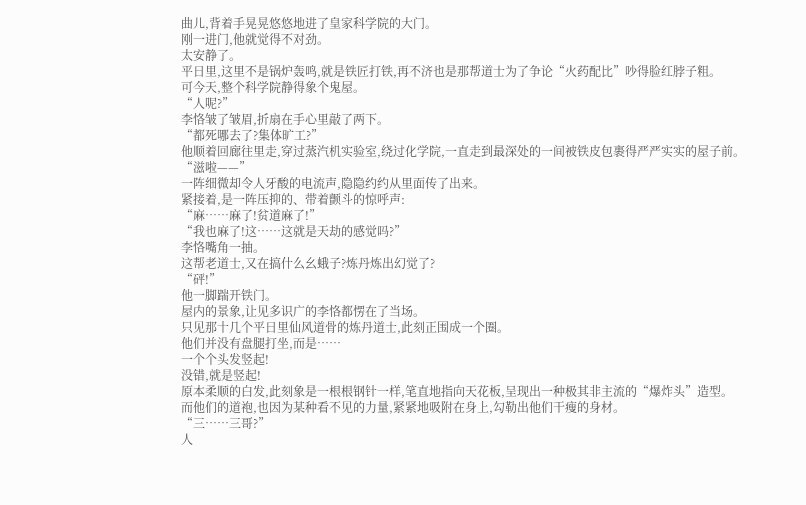曲儿,背着手晃晃悠悠地进了皇家科学院的大门。
刚一进门,他就觉得不对劲。
太安静了。
平日里,这里不是锅炉轰鸣,就是铁匠打铁,再不济也是那帮道士为了争论“火药配比”吵得脸红脖子粗。
可今天,整个科学院静得象个鬼屋。
“人呢?”
李恪皱了皱眉,折扇在手心里敲了两下。
“都死哪去了?集体旷工?”
他顺着回廊往里走,穿过蒸汽机实验室,绕过化学院,一直走到最深处的一间被铁皮包裹得严严实实的屋子前。
“滋啦——”
一阵细微却令人牙酸的电流声,隐隐约约从里面传了出来。
紧接着,是一阵压抑的、带着颤斗的惊呼声:
“麻……麻了!贫道麻了!”
“我也麻了!这……这就是天劫的感觉吗?”
李恪嘴角一抽。
这帮老道士,又在搞什么幺蛾子?炼丹炼出幻觉了?
“砰!”
他一脚踹开铁门。
屋内的景象,让见多识广的李恪都愣在了当场。
只见那十几个平日里仙风道骨的炼丹道士,此刻正围成一个圈。
他们并没有盘腿打坐,而是……
一个个头发竖起!
没错,就是竖起!
原本柔顺的白发,此刻象是一根根钢针一样,笔直地指向天花板,呈现出一种极其非主流的“爆炸头”造型。
而他们的道袍,也因为某种看不见的力量,紧紧地吸附在身上,勾勒出他们干瘦的身材。
“三……三哥?”
人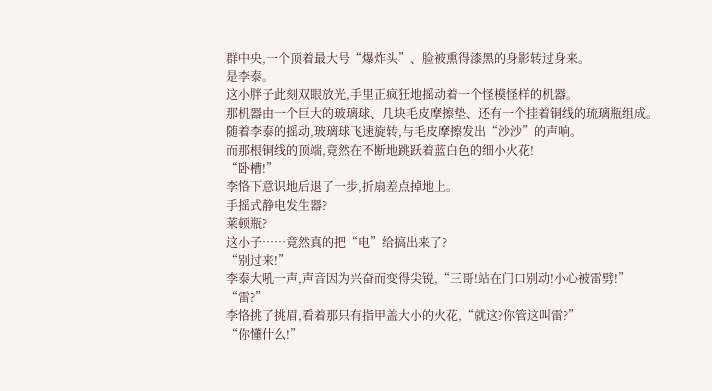群中央,一个顶着最大号“爆炸头”、脸被熏得漆黑的身影转过身来。
是李泰。
这小胖子此刻双眼放光,手里正疯狂地摇动着一个怪模怪样的机器。
那机器由一个巨大的玻璃球、几块毛皮摩擦垫、还有一个挂着铜线的琉璃瓶组成。
随着李泰的摇动,玻璃球飞速旋转,与毛皮摩擦发出“沙沙”的声响。
而那根铜线的顶端,竟然在不断地跳跃着蓝白色的细小火花!
“卧槽!”
李恪下意识地后退了一步,折扇差点掉地上。
手摇式静电发生器?
莱顿瓶?
这小子……竟然真的把“电”给搞出来了?
“别过来!”
李泰大吼一声,声音因为兴奋而变得尖锐,“三哥!站在门口别动!小心被雷劈!”
“雷?”
李恪挑了挑眉,看着那只有指甲盖大小的火花,“就这?你管这叫雷?”
“你懂什么!”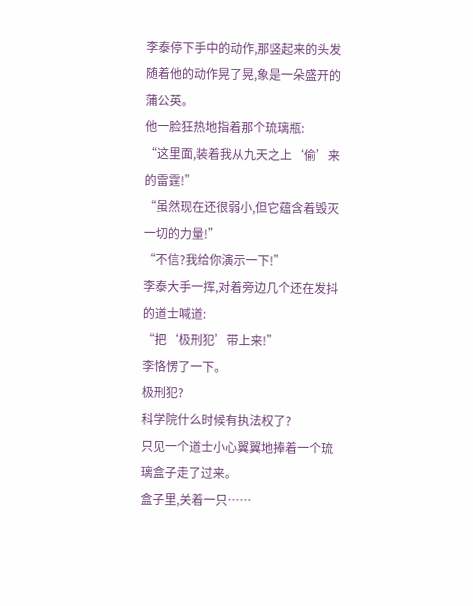李泰停下手中的动作,那竖起来的头发随着他的动作晃了晃,象是一朵盛开的蒲公英。
他一脸狂热地指着那个琉璃瓶:
“这里面,装着我从九天之上‘偷’来的雷霆!”
“虽然现在还很弱小,但它蕴含着毁灭一切的力量!”
“不信?我给你演示一下!”
李泰大手一挥,对着旁边几个还在发抖的道士喊道:
“把‘极刑犯’带上来!”
李恪愣了一下。
极刑犯?
科学院什么时候有执法权了?
只见一个道士小心翼翼地捧着一个琉璃盒子走了过来。
盒子里,关着一只……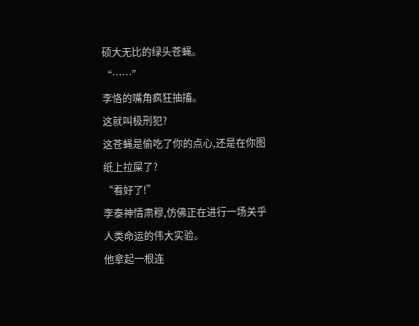硕大无比的绿头苍蝇。
“……”
李恪的嘴角疯狂抽搐。
这就叫极刑犯?
这苍蝇是偷吃了你的点心,还是在你图纸上拉屎了?
“看好了!”
李泰神情肃穆,仿佛正在进行一场关乎人类命运的伟大实验。
他拿起一根连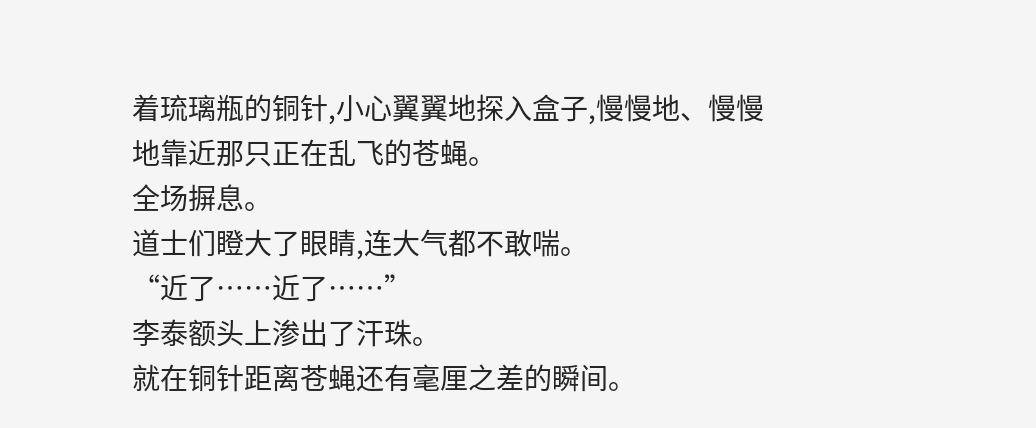着琉璃瓶的铜针,小心翼翼地探入盒子,慢慢地、慢慢地靠近那只正在乱飞的苍蝇。
全场摒息。
道士们瞪大了眼睛,连大气都不敢喘。
“近了……近了……”
李泰额头上渗出了汗珠。
就在铜针距离苍蝇还有毫厘之差的瞬间。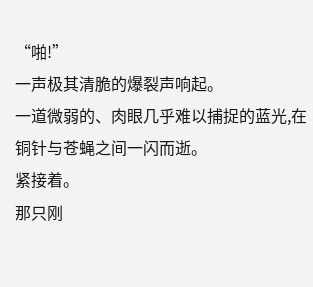“啪!”
一声极其清脆的爆裂声响起。
一道微弱的、肉眼几乎难以捕捉的蓝光,在铜针与苍蝇之间一闪而逝。
紧接着。
那只刚